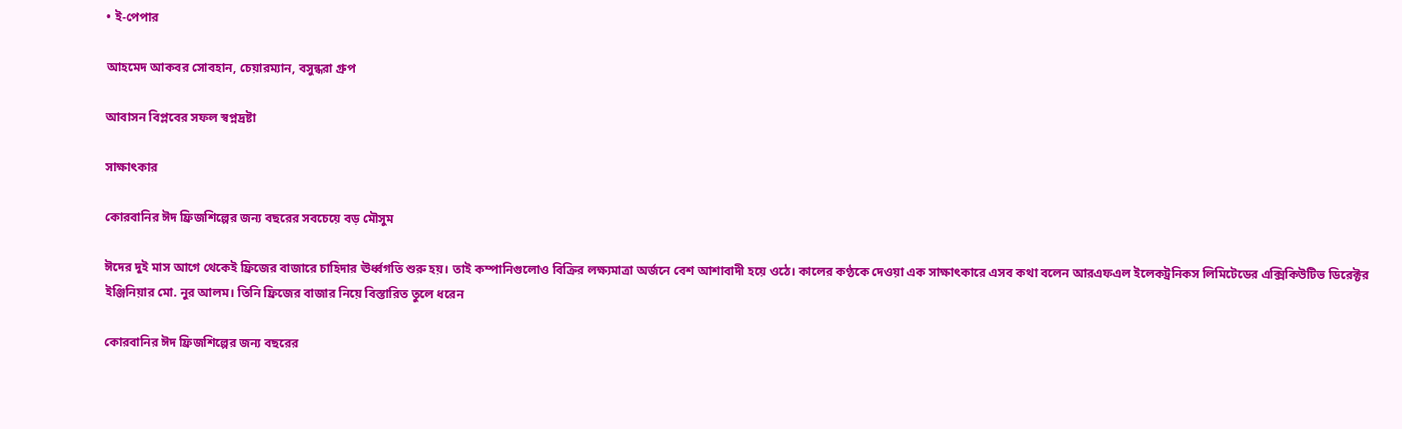• ই-পেপার

আহমেদ আকবর সোবহান, চেয়ারম্যান, বসুন্ধরা গ্রুপ

আবাসন বিপ্লবের সফল স্বপ্নদ্রষ্টা

সাক্ষাৎকার

কোরবানির ঈদ ফ্রিজশিল্পের জন্য বছরের সবচেয়ে বড় মৌসুম

ঈদের দুই মাস আগে থেকেই ফ্রিজের বাজারে চাহিদার ঊর্ধ্বগতি শুরু হয়। তাই কম্পানিগুলোও বিক্রির লক্ষ্যমাত্রা অর্জনে বেশ আশাবাদী হয়ে ওঠে। কালের কণ্ঠকে দেওয়া এক সাক্ষাৎকারে এসব কথা বলেন আরএফএল ইলেকট্রনিকস লিমিটেডের এক্সিকিউটিভ ডিরেক্টর ইঞ্জিনিয়ার মো. নুর আলম। তিনি ফ্রিজের বাজার নিয়ে বিস্তারিত তুলে ধরেন

কোরবানির ঈদ ফ্রিজশিল্পের জন্য বছরের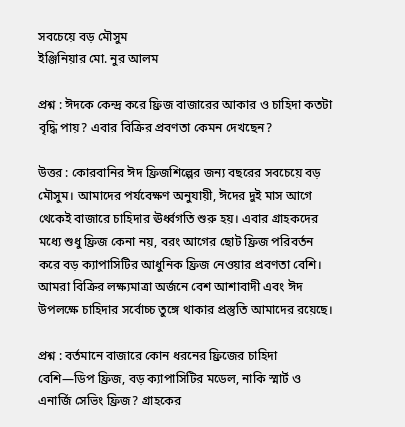সবচেয়ে বড় মৌসুম
ইঞ্জিনিয়ার মো. নুর আলম

প্রশ্ন : ঈদকে কেন্দ্র করে ফ্রিজ বাজারের আকার ও চাহিদা কতটা বৃদ্ধি পায়? এবার বিক্রির প্রবণতা কেমন দেখছেন?

উত্তর : কোরবানির ঈদ ফ্রিজশিল্পের জন্য বছরের সবচেয়ে বড় মৌসুম। আমাদের পর্যবেক্ষণ অনুযায়ী, ঈদের দুই মাস আগে থেকেই বাজারে চাহিদার ঊর্ধ্বগতি শুরু হয়। এবার গ্রাহকদের মধ্যে শুধু ফ্রিজ কেনা নয়, বরং আগের ছোট ফ্রিজ পরিবর্তন করে বড় ক্যাপাসিটির আধুনিক ফ্রিজ নেওয়ার প্রবণতা বেশি। আমরা বিক্রির লক্ষ্যমাত্রা অর্জনে বেশ আশাবাদী এবং ঈদ উপলক্ষে চাহিদার সর্বোচ্চ তুঙ্গে থাকার প্রস্তুতি আমাদের রয়েছে।

প্রশ্ন : বর্তমানে বাজারে কোন ধরনের ফ্রিজের চাহিদা বেশি—ডিপ ফ্রিজ, বড় ক্যাপাসিটির মডেল, নাকি স্মার্ট ও এনার্জি সেভিং ফ্রিজ? গ্রাহকের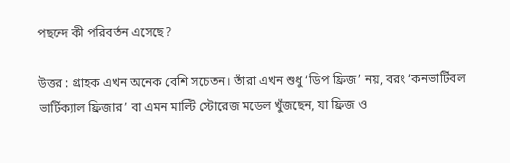পছন্দে কী পরিবর্তন এসেছে?

উত্তর : গ্রাহক এখন অনেক বেশি সচেতন। তাঁরা এখন শুধু ‘ডিপ ফ্রিজ’ নয়, বরং ‘কনভার্টিবল ভার্টিক্যাল ফ্রিজার’ বা এমন মাল্টি স্টোরেজ মডেল খুঁজছেন, যা ফ্রিজ ও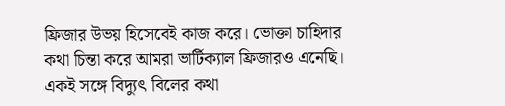ফ্রিজার উভয় হিসেবেই কাজ করে। ভোক্তা চাহিদার কথা চিন্তা করে আমরা ভার্টিক্যাল ফ্রিজারও এনেছি। একই সঙ্গে বিদ্যুৎ বিলের কথা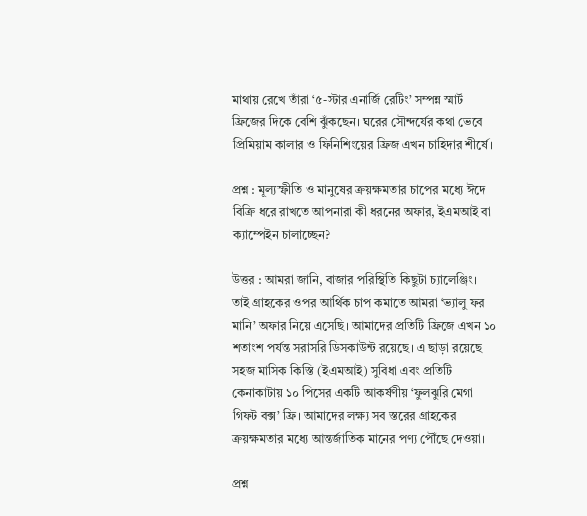মাথায় রেখে তাঁরা ‘৫-স্টার এনার্জি রেটিং’ সম্পন্ন স্মার্ট ফ্রিজের দিকে বেশি ঝুঁকছেন। ঘরের সৌন্দর্যের কথা ভেবে প্রিমিয়াম কালার ও ফিনিশিংয়ের ফ্রিজ এখন চাহিদার শীর্ষে।

প্রশ্ন : মূল্যস্ফীতি ও মানুষের ক্রয়ক্ষমতার চাপের মধ্যে ঈদে বিক্রি ধরে রাখতে আপনারা কী ধরনের অফার, ইএমআই বা ক্যাম্পেইন চালাচ্ছেন?

উত্তর : আমরা জানি, বাজার পরিস্থিতি কিছুটা চ্যালেঞ্জিং। তাই গ্রাহকের ওপর আর্থিক চাপ কমাতে আমরা ‘ভ্যালু ফর মানি’ অফার নিয়ে এসেছি। আমাদের প্রতিটি ফ্রিজে এখন ১০ শতাংশ পর্যন্ত সরাসরি ডিসকাউন্ট রয়েছে। এ ছাড়া রয়েছে সহজ মাসিক কিস্তি (ইএমআই) সুবিধা এবং প্রতিটি কেনাকাটায় ১০ পিসের একটি আকর্ষণীয় ‘ফুলঝুরি মেগা গিফট বক্স’ ফ্রি। আমাদের লক্ষ্য সব স্তরের গ্রাহকের ক্রয়ক্ষমতার মধ্যে আন্তর্জাতিক মানের পণ্য পৌঁছে দেওয়া।

প্রশ্ন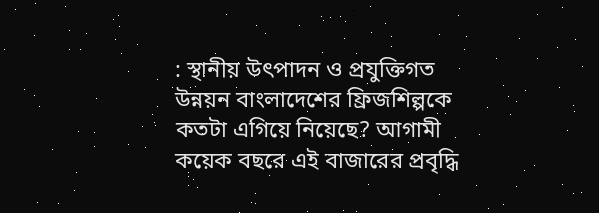: স্থানীয় উৎপাদন ও প্রযুক্তিগত উন্নয়ন বাংলাদেশের ফ্রিজশিল্পকে কতটা এগিয়ে নিয়েছে? আগামী কয়েক বছরে এই বাজারের প্রবৃদ্ধি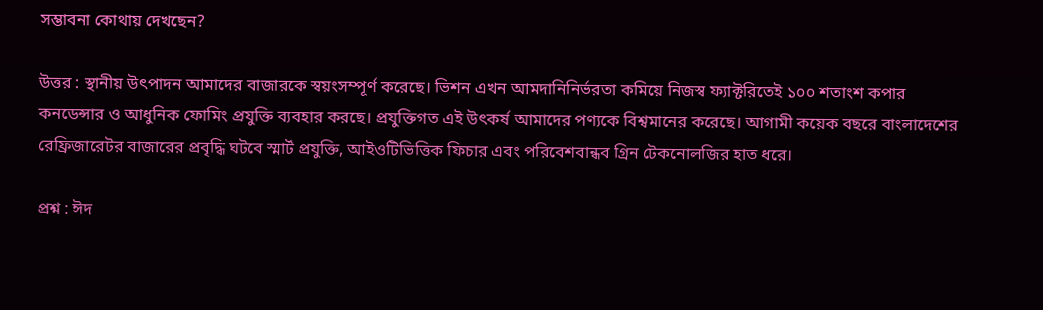সম্ভাবনা কোথায় দেখছেন?

উত্তর : স্থানীয় উৎপাদন আমাদের বাজারকে স্বয়ংসম্পূর্ণ করেছে। ভিশন এখন আমদানিনির্ভরতা কমিয়ে নিজস্ব ফ্যাক্টরিতেই ১০০ শতাংশ কপার কনডেন্সার ও আধুনিক ফোমিং প্রযুক্তি ব্যবহার করছে। প্রযুক্তিগত এই উৎকর্ষ আমাদের পণ্যকে বিশ্বমানের করেছে। আগামী কয়েক বছরে বাংলাদেশের রেফ্রিজারেটর বাজারের প্রবৃদ্ধি ঘটবে স্মার্ট প্রযুক্তি, আইওটিভিত্তিক ফিচার এবং পরিবেশবান্ধব গ্রিন টেকনোলজির হাত ধরে।

প্রশ্ন : ঈদ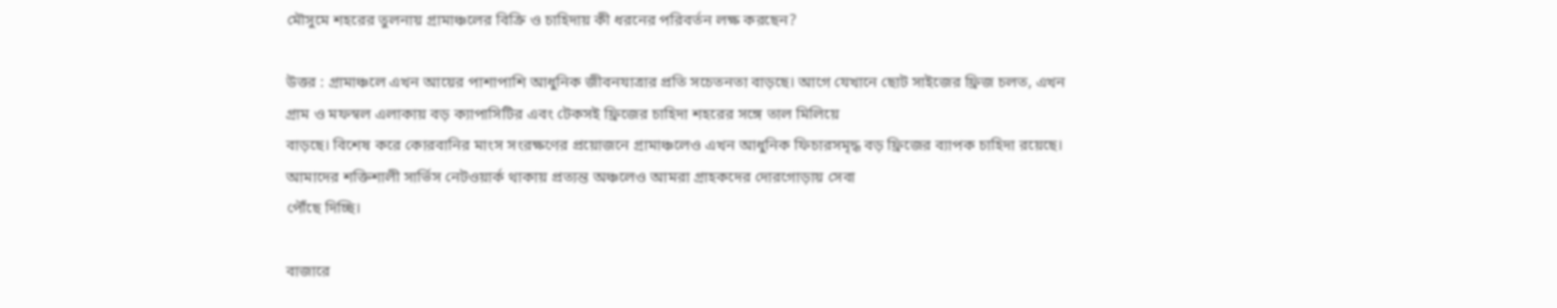মৌসুমে শহরের তুলনায় গ্রামাঞ্চলের বিক্রি ও চাহিদায় কী ধরনের পরিবর্তন লক্ষ করছেন?

উত্তর : গ্রামাঞ্চলে এখন আয়ের পাশাপাশি আধুনিক জীবনযাত্রার প্রতি সচেতনতা বাড়ছে। আগে যেখানে ছোট সাইজের ফ্রিজ চলত, এখন গ্রাম ও মফস্বল এলাকায় বড় ক্যাপাসিটির এবং টেকসই ফ্রিজের চাহিদা শহরের সঙ্গে তাল মিলিয়ে
বাড়ছে। বিশেষ করে কোরবানির মাংস সংরক্ষণের প্রয়োজনে গ্রামাঞ্চলেও এখন আধুনিক ফিচারসমৃদ্ধ বড় ফ্রিজের ব্যাপক চাহিদা রয়েছে। আমাদের শক্তিশালী সার্ভিস নেটওয়ার্ক থাকায় প্রত্যন্ত অঞ্চলেও আমরা গ্রাহকদের দোরগোড়ায় সেবা
পৌঁছে দিচ্ছি।

বাজারে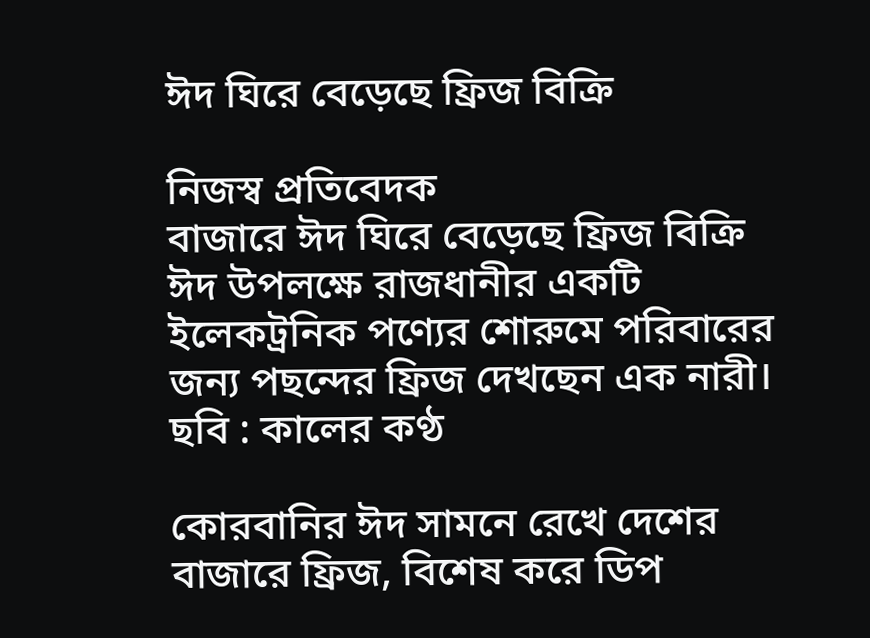ঈদ ঘিরে বেড়েছে ফ্রিজ বিক্রি

নিজস্ব প্রতিবেদক
বাজারে ঈদ ঘিরে বেড়েছে ফ্রিজ বিক্রি
ঈদ উপলক্ষে রাজধানীর একটি ইলেকট্রনিক পণ্যের শোরুমে পরিবারের জন্য পছন্দের ফ্রিজ দেখছেন এক নারী। ছবি : কালের কণ্ঠ

কোরবানির ঈদ সামনে রেখে দেশের বাজারে ফ্রিজ, বিশেষ করে ডিপ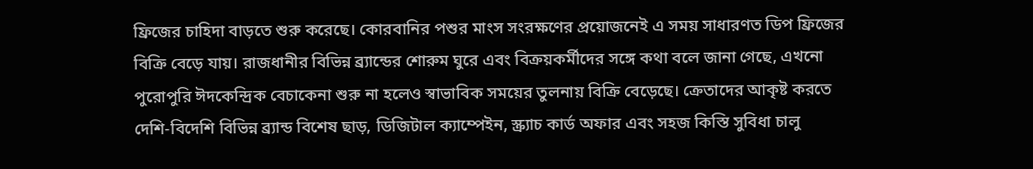ফ্রিজের চাহিদা বাড়তে শুরু করেছে। কোরবানির পশুর মাংস সংরক্ষণের প্রয়োজনেই এ সময় সাধারণত ডিপ ফ্রিজের বিক্রি বেড়ে যায়। রাজধানীর বিভিন্ন ব্র্যান্ডের শোরুম ঘুরে এবং বিক্রয়কর্মীদের সঙ্গে কথা বলে জানা গেছে, এখনো পুরোপুরি ঈদকেন্দ্রিক বেচাকেনা শুরু না হলেও স্বাভাবিক সময়ের তুলনায় বিক্রি বেড়েছে। ক্রেতাদের আকৃষ্ট করতে দেশি-বিদেশি বিভিন্ন ব্র্যান্ড বিশেষ ছাড়, ডিজিটাল ক্যাম্পেইন, স্ক্র্যাচ কার্ড অফার এবং সহজ কিস্তি সুবিধা চালু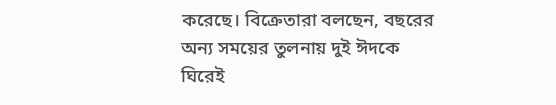করেছে। বিক্রেতারা বলছেন, বছরের অন্য সময়ের তুলনায় দুই ঈদকে ঘিরেই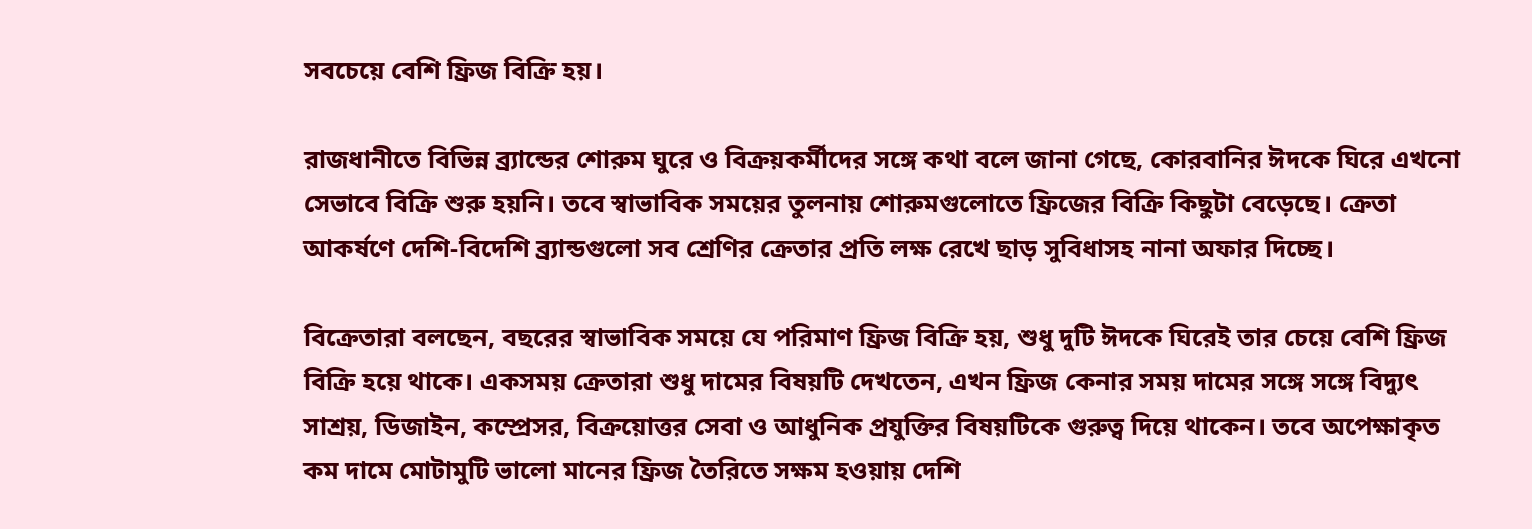সবচেয়ে বেশি ফ্রিজ বিক্রি হয়।

রাজধানীতে বিভিন্ন ব্র্যান্ডের শোরুম ঘুরে ও বিক্রয়কর্মীদের সঙ্গে কথা বলে জানা গেছে, কোরবানির ঈদকে ঘিরে এখনো সেভাবে বিক্রি শুরু হয়নি। তবে স্বাভাবিক সময়ের তুলনায় শোরুমগুলোতে ফ্রিজের বিক্রি কিছুটা বেড়েছে। ক্রেতা আকর্ষণে দেশি-বিদেশি ব্র্যান্ডগুলো সব শ্রেণির ক্রেতার প্রতি লক্ষ রেখে ছাড় সুবিধাসহ নানা অফার দিচ্ছে।

বিক্রেতারা বলছেন, বছরের স্বাভাবিক সময়ে যে পরিমাণ ফ্রিজ বিক্রি হয়, শুধু দুটি ঈদকে ঘিরেই তার চেয়ে বেশি ফ্রিজ বিক্রি হয়ে থাকে। একসময় ক্রেতারা শুধু দামের বিষয়টি দেখতেন, এখন ফ্রিজ কেনার সময় দামের সঙ্গে সঙ্গে বিদ্যুৎ সাশ্রয়, ডিজাইন, কম্প্রেসর, বিক্রয়োত্তর সেবা ও আধুনিক প্রযুক্তির বিষয়টিকে গুরুত্ব দিয়ে থাকেন। তবে অপেক্ষাকৃত কম দামে মোটামুটি ভালো মানের ফ্রিজ তৈরিতে সক্ষম হওয়ায় দেশি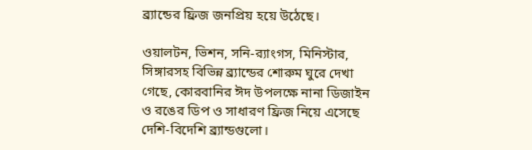ব্র্যান্ডের ফ্রিজ জনপ্রিয় হয়ে উঠেছে।

ওয়ালটন, ভিশন, সনি-র‌্যাংগস, মিনিস্টার, সিঙ্গারসহ বিভিন্ন ব্র্যান্ডের শোরুম ঘুরে দেখা গেছে, কোরবানির ঈদ উপলক্ষে নানা ডিজাইন ও রঙের ডিপ ও সাধারণ ফ্রিজ নিয়ে এসেছে দেশি-বিদেশি ব্র্যান্ডগুলো।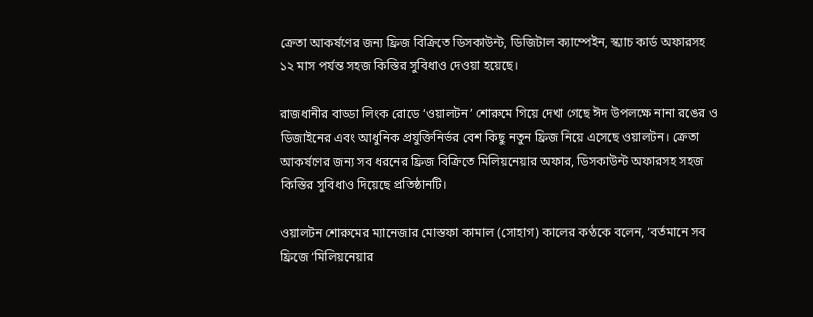ক্রেতা আকর্ষণের জন্য ফ্রিজ বিক্রিতে ডিসকাউন্ট, ডিজিটাল ক্যাম্পেইন, স্ক্যাচ কার্ড অফারসহ ১২ মাস পর্যন্ত সহজ কিস্তির সুবিধাও দেওয়া হয়েছে।

রাজধানীর বাড্ডা লিংক রোডে ‘ওয়ালটন’ শোরুমে গিয়ে দেখা গেছে ঈদ উপলক্ষে নানা রঙের ও ডিজাইনের এবং আধুনিক প্রযুক্তিনির্ভর বেশ কিছু নতুন ফ্রিজ নিয়ে এসেছে ওয়ালটন। ক্রেতা আকর্ষণের জন্য সব ধরনের ফ্রিজ বিক্রিতে মিলিয়নেয়ার অফার, ডিসকাউন্ট অফারসহ সহজ কিস্তির সুবিধাও দিয়েছে প্রতিষ্ঠানটি।

ওয়ালটন শোরুমের ম্যানেজার মোস্তফা কামাল (সোহাগ) কালের কণ্ঠকে বলেন, ‘বর্তমানে সব ফ্রিজে ‘মিলিয়নেয়ার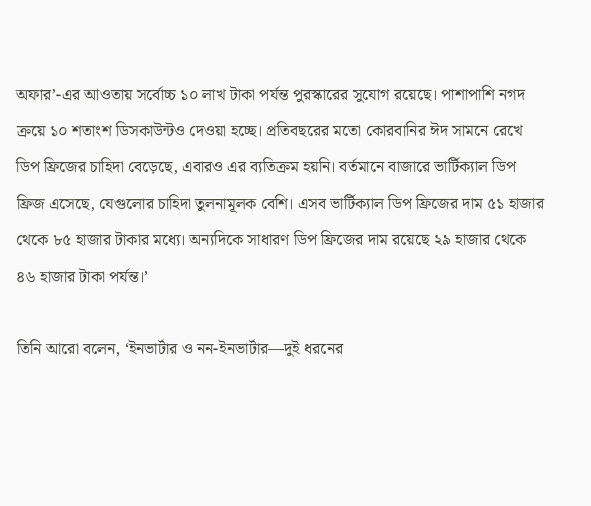অফার’-এর আওতায় সর্বোচ্চ ১০ লাখ টাকা পর্যন্ত পুরস্কারের সুযোগ রয়েছে। পাশাপাশি নগদ ক্রয়ে ১০ শতাংশ ডিসকাউন্টও দেওয়া হচ্ছে। প্রতিবছরের মতো কোরবানির ঈদ সামনে রেখে ডিপ ফ্রিজের চাহিদা বেড়েছে, এবারও এর ব্যতিক্রম হয়নি। বর্তমানে বাজারে ভার্টিক্যাল ডিপ ফ্রিজ এসেছে, যেগুলোর চাহিদা তুলনামূলক বেশি। এসব ভার্টিক্যাল ডিপ ফ্রিজের দাম ৫১ হাজার থেকে ৮৫ হাজার টাকার মধ্যে। অন্যদিকে সাধারণ ডিপ ফ্রিজের দাম রয়েছে ২৯ হাজার থেকে ৪৬ হাজার টাকা পর্যন্ত।’

তিনি আরো বলেন, ‘ইনভার্টার ও নন-ইনভার্টার—দুই ধরনের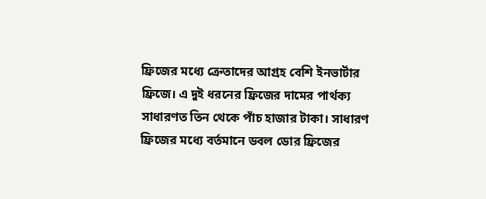ফ্রিজের মধ্যে ক্রেতাদের আগ্রহ বেশি ইনভার্টার ফ্রিজে। এ দুই ধরনের ফ্রিজের দামের পার্থক্য সাধারণত তিন থেকে পাঁচ হাজার টাকা। সাধারণ ফ্রিজের মধ্যে বর্তমানে ডবল ডোর ফ্রিজের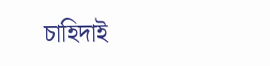চাহিদাই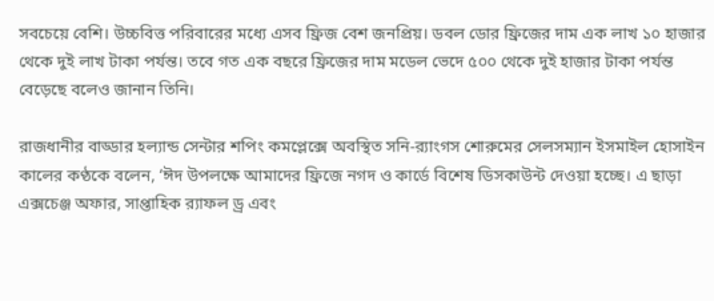সবচেয়ে বেশি। উচ্চবিত্ত পরিবারের মধ্যে এসব ফ্রিজ বেশ জনপ্রিয়। ডবল ডোর ফ্রিজের দাম এক লাখ ১০ হাজার থেকে দুই লাখ টাকা পর্যন্ত। তবে গত এক বছরে ফ্রিজের দাম মডেল ভেদে ৫০০ থেকে দুই হাজার টাকা পর্যন্ত বেড়েছে বলেও জানান তিনি।

রাজধানীর বাড্ডার হল্যান্ড সেন্টার শপিং কমপ্লেক্সে অবস্থিত সনি-র‌্যাংগস শোরুমের সেলসম্যান ইসমাইল হোসাইন কালের কণ্ঠকে বলেন, ‘ঈদ উপলক্ষে আমাদের ফ্রিজে নগদ ও কার্ডে বিশেষ ডিসকাউন্ট দেওয়া হচ্ছে। এ ছাড়া এক্সচেঞ্জ অফার, সাপ্তাহিক র‌্যাফল ড্র এবং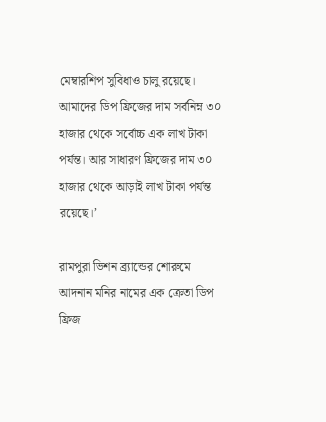মেম্বারশিপ সুবিধাও চালু রয়েছে। আমাদের ডিপ ফ্রিজের দাম সর্বনিম্ন ৩০ হাজার থেকে সর্বোচ্চ এক লাখ টাকা পর্যন্ত। আর সাধারণ ফ্রিজের দাম ৩০ হাজার থেকে আড়াই লাখ টাকা পর্যন্ত রয়েছে।’

রামপুরা ভিশন ব্র্যান্ডের শোরুমে আদনান মনির নামের এক ক্রেতা ডিপ ফ্রিজ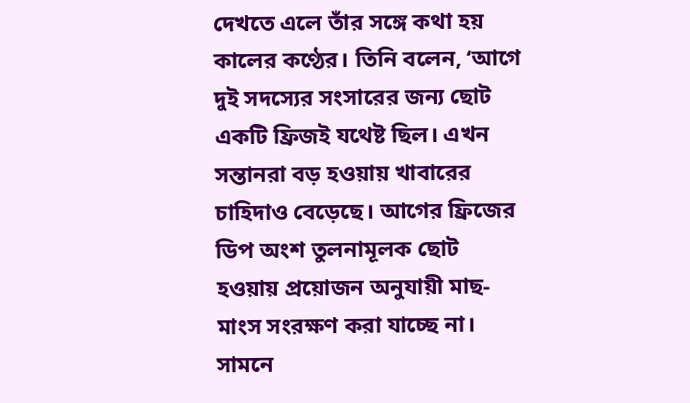দেখতে এলে তাঁর সঙ্গে কথা হয় কালের কণ্ঠের। তিনি বলেন, ‘আগে দুই সদস্যের সংসারের জন্য ছোট একটি ফ্রিজই যথেষ্ট ছিল। এখন সন্তানরা বড় হওয়ায় খাবারের চাহিদাও বেড়েছে। আগের ফ্রিজের ডিপ অংশ তুলনামূলক ছোট হওয়ায় প্রয়োজন অনুযায়ী মাছ-মাংস সংরক্ষণ করা যাচ্ছে না। সামনে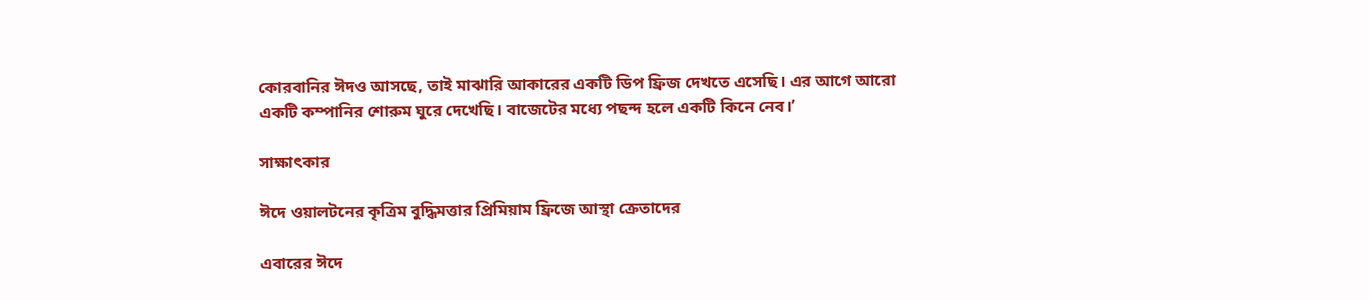কোরবানির ঈদও আসছে, তাই মাঝারি আকারের একটি ডিপ ফ্রিজ দেখতে এসেছি। এর আগে আরো একটি কম্পানির শোরুম ঘুরে দেখেছি। বাজেটের মধ্যে পছন্দ হলে একটি কিনে নেব।’

সাক্ষাৎকার

ঈদে ওয়ালটনের কৃত্রিম বুদ্ধিমত্তার প্রিমিয়াম ফ্রিজে আস্থা ক্রেতাদের

এবারের ঈদে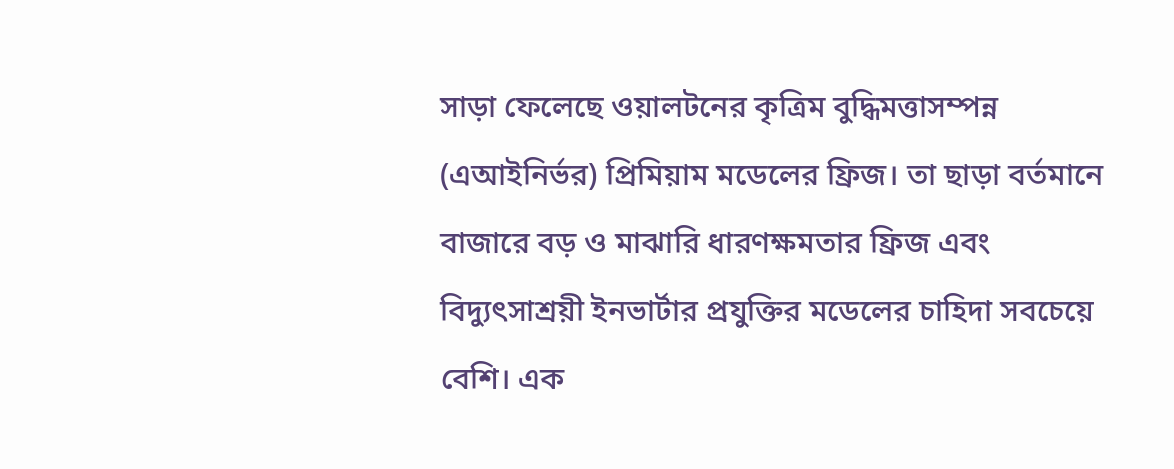সাড়া ফেলেছে ওয়ালটনের কৃত্রিম বুদ্ধিমত্তাসম্পন্ন (এআইনির্ভর) প্রিমিয়াম মডেলের ফ্রিজ। তা ছাড়া বর্তমানে বাজারে বড় ও মাঝারি ধারণক্ষমতার ফ্রিজ এবং বিদ্যুৎসাশ্রয়ী ইনভার্টার প্রযুক্তির মডেলের চাহিদা সবচেয়ে বেশি। এক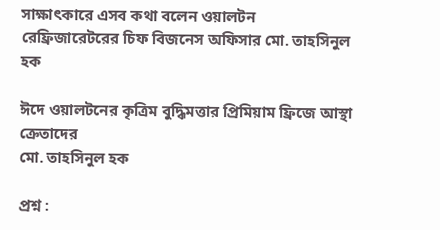সাক্ষাৎকারে এসব কথা বলেন ওয়ালটন রেফ্রিজারেটরের চিফ বিজনেস অফিসার মো. তাহসিনুল হক

ঈদে ওয়ালটনের কৃত্রিম বুদ্ধিমত্তার প্রিমিয়াম ফ্রিজে আস্থা ক্রেতাদের
মো. তাহসিনুল হক

প্রশ্ন :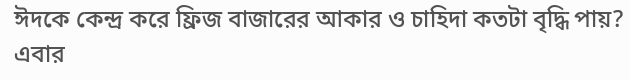ঈদকে কেন্দ্র করে ফ্রিজ বাজারের আকার ও চাহিদা কতটা বৃদ্ধি পায়? এবার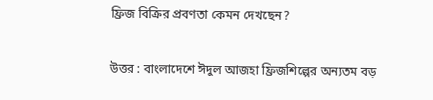ফ্রিজ বিক্রির প্রবণতা কেমন দেখছেন?

উত্তর : বাংলাদেশে ঈদুল আজহা ফ্রিজশিল্পের অন্যতম বড়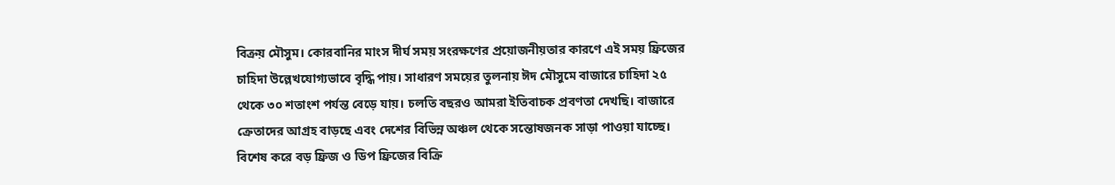বিক্রয় মৌসুম। কোরবানির মাংস দীর্ঘ সময় সংরক্ষণের প্রয়োজনীয়তার কারণে এই সময় ফ্রিজের চাহিদা উল্লেখযোগ্যভাবে বৃদ্ধি পায়। সাধারণ সময়ের তুলনায় ঈদ মৌসুমে বাজারে চাহিদা ২৫ থেকে ৩০ শতাংশ পর্যন্ত বেড়ে যায়। চলতি বছরও আমরা ইতিবাচক প্রবণতা দেখছি। বাজারে ক্রেতাদের আগ্রহ বাড়ছে এবং দেশের বিভিন্ন অঞ্চল থেকে সন্তোষজনক সাড়া পাওয়া যাচ্ছে। বিশেষ করে বড় ফ্রিজ ও ডিপ ফ্রিজের বিক্রি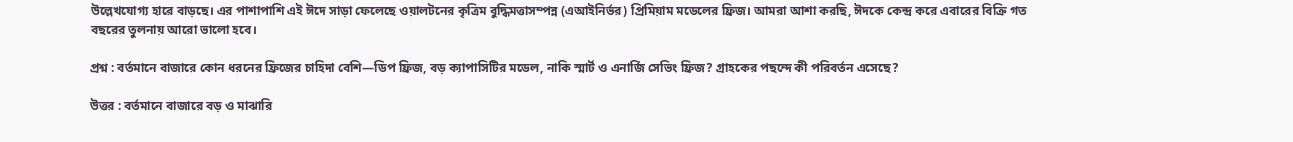উল্লেখযোগ্য হারে বাড়ছে। এর পাশাপাশি এই ঈদে সাড়া ফেলেছে ওয়ালটনের কৃত্রিম বুদ্ধিমত্তাসম্পন্ন (এআইনির্ভর) প্রিমিয়াম মডেলের ফ্রিজ। আমরা আশা করছি, ঈদকে কেন্দ্র করে এবারের বিক্রি গত বছরের তুলনায় আরো ভালো হবে।

প্রশ্ন : বর্তমানে বাজারে কোন ধরনের ফ্রিজের চাহিদা বেশি—ডিপ ফ্রিজ, বড় ক্যাপাসিটির মডেল, নাকি স্মার্ট ও এনার্জি সেভিং ফ্রিজ? গ্রাহকের পছন্দে কী পরিবর্তন এসেছে?

উত্তর : বর্তমানে বাজারে বড় ও মাঝারি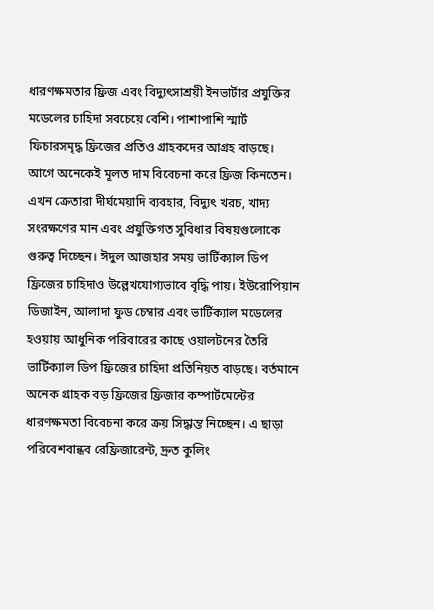ধারণক্ষমতার ফ্রিজ এবং বিদ্যুৎসাশ্রয়ী ইনভার্টার প্রযুক্তির মডেলের চাহিদা সবচেয়ে বেশি। পাশাপাশি স্মার্ট ফিচারসমৃদ্ধ ফ্রিজের প্রতিও গ্রাহকদের আগ্রহ বাড়ছে। আগে অনেকেই মূলত দাম বিবেচনা করে ফ্রিজ কিনতেন। এখন ক্রেতারা দীর্ঘমেয়াদি ব্যবহার, বিদ্যুৎ খরচ, খাদ্য সংরক্ষণের মান এবং প্রযুক্তিগত সুবিধার বিষয়গুলোকে গুরুত্ব দিচ্ছেন। ঈদুল আজহার সময় ভার্টিক্যাল ডিপ ফ্রিজের চাহিদাও উল্লেখযোগ্যভাবে বৃদ্ধি পায়। ইউরোপিয়ান ডিজাইন, আলাদা ফুড চেম্বার এবং ভার্টিক্যাল মডেলের হওয়ায় আধুনিক পরিবারের কাছে ওয়ালটনের তৈরি ভার্টিক্যাল ডিপ ফ্রিজের চাহিদা প্রতিনিয়ত বাড়ছে। বর্তমানে অনেক গ্রাহক বড় ফ্রিজের ফ্রিজার কম্পার্টমেন্টের ধারণক্ষমতা বিবেচনা করে ক্রয় সিদ্ধান্ত নিচ্ছেন। এ ছাড়া পরিবেশবান্ধব রেফ্রিজারেন্ট, দ্রুত কুলিং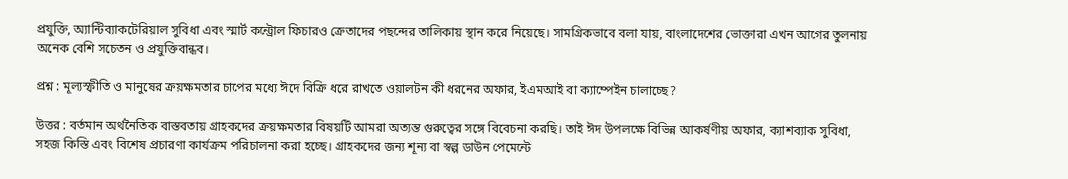প্রযুক্তি, অ্যান্টিব্যাকটেরিয়াল সুবিধা এবং স্মার্ট কন্ট্রোল ফিচারও ক্রেতাদের পছন্দের তালিকায় স্থান করে নিয়েছে। সামগ্রিকভাবে বলা যায়, বাংলাদেশের ভোক্তারা এখন আগের তুলনায় অনেক বেশি সচেতন ও প্রযুক্তিবান্ধব।

প্রশ্ন : মূল্যস্ফীতি ও মানুষের ক্রয়ক্ষমতার চাপের মধ্যে ঈদে বিক্রি ধরে রাখতে ওয়ালটন কী ধরনের অফার, ইএমআই বা ক্যাম্পেইন চালাচ্ছে?

উত্তর : বর্তমান অর্থনৈতিক বাস্তবতায় গ্রাহকদের ক্রয়ক্ষমতার বিষয়টি আমরা অত্যন্ত গুরুত্বের সঙ্গে বিবেচনা করছি। তাই ঈদ উপলক্ষে বিভিন্ন আকর্ষণীয় অফার, ক্যাশব্যাক সুবিধা, সহজ কিস্তি এবং বিশেষ প্রচারণা কার্যক্রম পরিচালনা করা হচ্ছে। গ্রাহকদের জন্য শূন্য বা স্বল্প ডাউন পেমেন্টে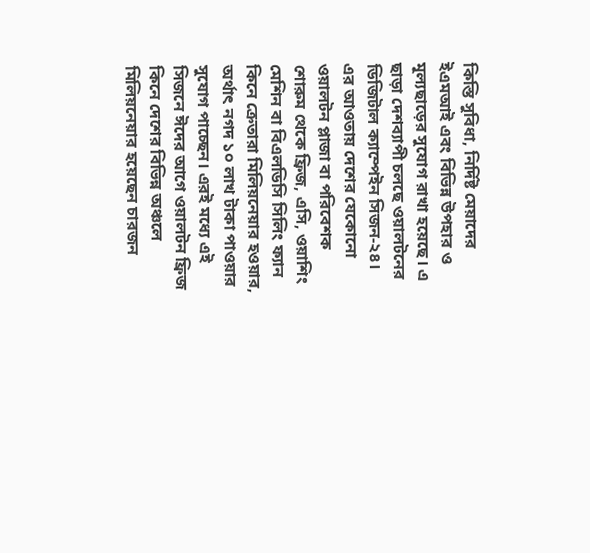কিস্তি সুবিধা, নির্দিষ্ট মেয়াদের ইএমআই এবং বিভিন্ন উপহার ও মূল্যছাড়ের সুযোগ রাখা হয়েছে। এ ছাড়া দেশব্যাপী চলছে ওয়ালটনের ডিজিটাল ক্যাম্পেইন সিজন-২৪। এর আওতায় দেশের যেকোনো ওয়ালটন প্লাজা বা পরিবেশক শোরুম থেকে ফ্রিজ, এসি, ওয়াশিং মেশিন বা বিএলডিসি সিলিং ফ্যান কিনে ক্রেতারা মিলিয়নেয়ার হওয়ার, অর্থাৎ নগদ ১০ লাখ টাকা পাওয়ার সুযোগ পাচ্ছেন। এরই মধ্যে এই সিজনে ঈদের আগে ওয়ালটন ফ্রিজ কিনে দেশের বিভিন্ন অঞ্চলে মিলিয়নেয়ার হয়েছেন চারজন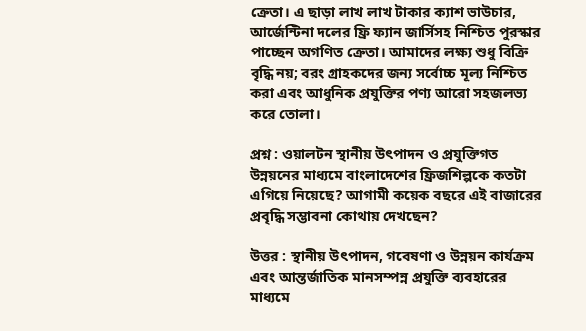ক্রেতা। এ ছাড়া লাখ লাখ টাকার ক্যাশ ভাউচার, আর্জেন্টিনা দলের ফ্রি ফ্যান জার্সিসহ নিশ্চিত পুরস্কার পাচ্ছেন অগণিত ক্রেতা। আমাদের লক্ষ্য শুধু বিক্রি বৃদ্ধি নয়; বরং গ্রাহকদের জন্য সর্বোচ্চ মূল্য নিশ্চিত করা এবং আধুনিক প্রযুক্তির পণ্য আরো সহজলভ্য করে তোলা।

প্রশ্ন : ওয়ালটন স্থানীয় উৎপাদন ও প্রযুক্তিগত উন্নয়নের মাধ্যমে বাংলাদেশের ফ্রিজশিল্পকে কতটা এগিয়ে নিয়েছে? আগামী কয়েক বছরে এই বাজারের প্রবৃদ্ধি সম্ভাবনা কোথায় দেখছেন?

উত্তর : স্থানীয় উৎপাদন, গবেষণা ও উন্নয়ন কার্যক্রম এবং আন্তর্জাতিক মানসম্পন্ন প্রযুক্তি ব্যবহারের মাধ্যমে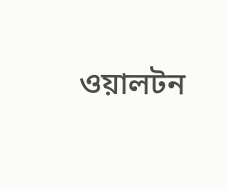ওয়ালটন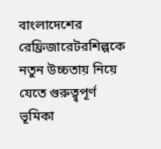বাংলাদেশের রেফ্রিজারেটরশিল্পকে নতুন উচ্চতায় নিয়ে যেতে গুরুত্ব্বপূর্ণ ভূমিকা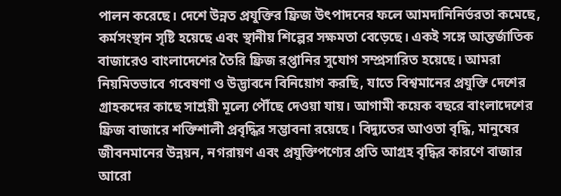পালন করেছে। দেশে উন্নত প্রযুক্তির ফ্রিজ উৎপাদনের ফলে আমদানিনির্ভরতা কমেছে, কর্মসংস্থান সৃষ্টি হয়েছে এবং স্থানীয় শিল্পের সক্ষমতা বেড়েছে। একই সঙ্গে আন্তর্জাতিক বাজারেও বাংলাদেশের তৈরি ফ্রিজ রপ্তানির সুযোগ সম্প্রসারিত হয়েছে। আমরা নিয়মিতভাবে গবেষণা ও উদ্ভাবনে বিনিয়োগ করছি, যাতে বিশ্বমানের প্রযুক্তি দেশের গ্রাহকদের কাছে সাশ্রয়ী মূল্যে পৌঁছে দেওয়া যায়। আগামী কয়েক বছরে বাংলাদেশের ফ্রিজ বাজারে শক্তিশালী প্রবৃদ্ধির সম্ভাবনা রয়েছে। বিদ্যুতের আওতা বৃদ্ধি, মানুষের জীবনমানের উন্নয়ন, নগরায়ণ এবং প্রযুক্তিপণ্যের প্রতি আগ্রহ বৃদ্ধির কারণে বাজার আরো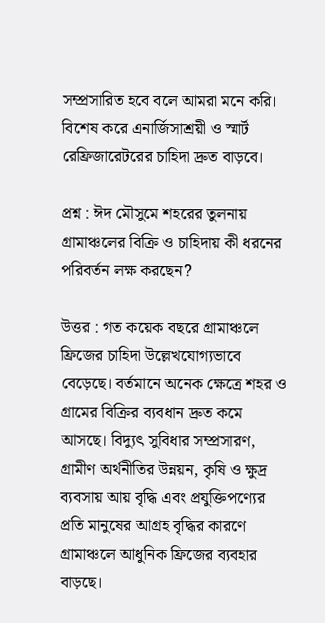সম্প্রসারিত হবে বলে আমরা মনে করি। বিশেষ করে এনার্জিসাশ্রয়ী ও স্মার্ট রেফ্রিজারেটরের চাহিদা দ্রুত বাড়বে।

প্রশ্ন : ঈদ মৌসুমে শহরের তুলনায় গ্রামাঞ্চলের বিক্রি ও চাহিদায় কী ধরনের পরিবর্তন লক্ষ করছেন?

উত্তর : গত কয়েক বছরে গ্রামাঞ্চলে ফ্রিজের চাহিদা উল্লেখযোগ্যভাবে বেড়েছে। বর্তমানে অনেক ক্ষেত্রে শহর ও গ্রামের বিক্রির ব্যবধান দ্রুত কমে আসছে। বিদ্যুৎ সুবিধার সম্প্রসারণ, গ্রামীণ অর্থনীতির উন্নয়ন, কৃষি ও ক্ষুদ্র ব্যবসায় আয় বৃদ্ধি এবং প্রযুক্তিপণ্যের প্রতি মানুষের আগ্রহ বৃদ্ধির কারণে গ্রামাঞ্চলে আধুনিক ফ্রিজের ব্যবহার বাড়ছে।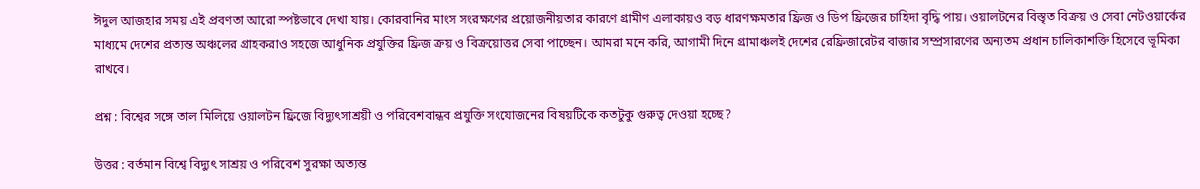ঈদুল আজহার সময় এই প্রবণতা আরো স্পষ্টভাবে দেখা যায়। কোরবানির মাংস সংরক্ষণের প্রয়োজনীয়তার কারণে গ্রামীণ এলাকায়ও বড় ধারণক্ষমতার ফ্রিজ ও ডিপ ফ্রিজের চাহিদা বৃদ্ধি পায়। ওয়ালটনের বিস্তৃত বিক্রয় ও সেবা নেটওয়ার্কের মাধ্যমে দেশের প্রত্যন্ত অঞ্চলের গ্রাহকরাও সহজে আধুনিক প্রযুক্তির ফ্রিজ ক্রয় ও বিক্রয়োত্তর সেবা পাচ্ছেন। আমরা মনে করি, আগামী দিনে গ্রামাঞ্চলই দেশের রেফ্রিজারেটর বাজার সম্প্রসারণের অন্যতম প্রধান চালিকাশক্তি হিসেবে ভূমিকা রাখবে।

প্রশ্ন : বিশ্বের সঙ্গে তাল মিলিয়ে ওয়ালটন ফ্রিজে বিদ্যুৎসাশ্রয়ী ও পরিবেশবান্ধব প্রযুক্তি সংযোজনের বিষয়টিকে কতটুকু গুরুত্ব দেওয়া হচ্ছে?

উত্তর : বর্তমান বিশ্বে বিদ্যুৎ সাশ্রয় ও পরিবেশ সুরক্ষা অত্যন্ত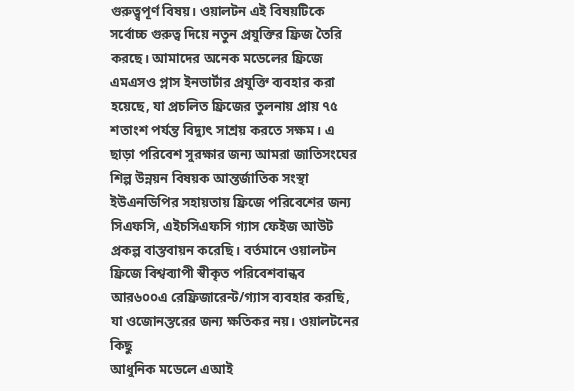গুরুত্ব্বপূর্ণ বিষয়। ওয়ালটন এই বিষয়টিকে সর্বোচ্চ গুরুত্ব দিয়ে নতুন প্রযুক্তির ফ্রিজ তৈরি করছে। আমাদের অনেক মডেলের ফ্রিজে এমএসও প্লাস ইনভার্টার প্রযুক্তি ব্যবহার করা হয়েছে, যা প্রচলিত ফ্রিজের তুলনায় প্রায় ৭৫ শতাংশ পর্যন্ত বিদ্যুৎ সাশ্রয় করতে সক্ষম। এ ছাড়া পরিবেশ সুরক্ষার জন্য আমরা জাতিসংঘের শিল্প উন্নয়ন বিষয়ক আন্তর্জাতিক সংস্থা ইউএনডিপির সহায়তায় ফ্রিজে পরিবেশের জন্য সিএফসি, এইচসিএফসি গ্যাস ফেইজ আউট প্রকল্প বাস্তবায়ন করেছি। বর্তমানে ওয়ালটন ফ্রিজে বিশ্বব্যাপী স্বীকৃত পরিবেশবান্ধব আর৬০০এ রেফ্রিজারেন্ট/গ্যাস ব্যবহার করছি, যা ওজোনস্তরের জন্য ক্ষতিকর নয়। ওয়ালটনের কিছু
আধুনিক মডেলে এআই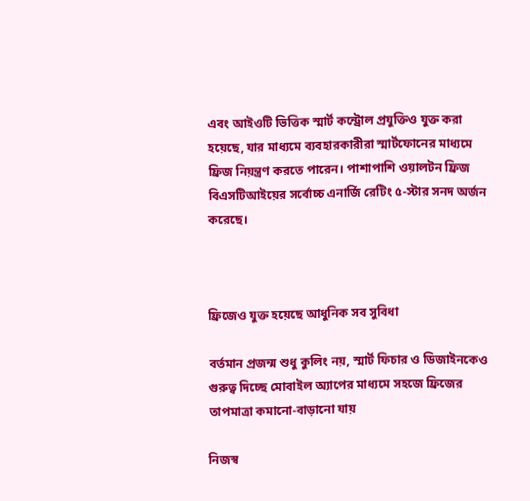এবং আইওটি ভিত্তিক স্মার্ট কন্ট্রোল প্রযুক্তিও যুক্ত করা হয়েছে, যার মাধ্যমে ব্যবহারকারীরা স্মার্টফোনের মাধ্যমে ফ্রিজ নিয়ন্ত্রণ করতে পারেন। পাশাপাশি ওয়ালটন ফ্রিজ বিএসটিআইয়ের সর্বোচ্চ এনার্জি রেটিং ৫-স্টার সনদ অর্জন করেছে।



ফ্রিজেও যুক্ত হয়েছে আধুনিক সব সুবিধা

বর্তমান প্রজন্ম শুধু কুলিং নয়, স্মার্ট ফিচার ও ডিজাইনকেও গুরুত্ব দিচ্ছে মোবাইল অ্যাপের মাধ্যমে সহজে ফ্রিজের তাপমাত্রা কমানো-বাড়ানো যায়

নিজস্ব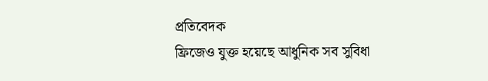প্রতিবেদক
ফ্রিজেও যুক্ত হয়েছে আধুনিক সব সুবিধা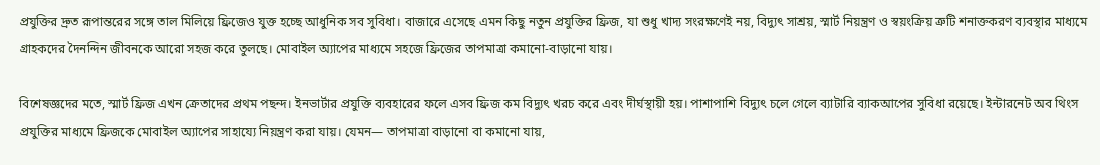প্রযুক্তির দ্রুত রূপান্তরের সঙ্গে তাল মিলিয়ে ফ্রিজেও যুক্ত হচ্ছে আধুনিক সব সুবিধা। বাজারে এসেছে এমন কিছু নতুন প্রযুক্তির ফ্রিজ, যা শুধু খাদ্য সংরক্ষণেই নয়, বিদ্যুৎ সাশ্রয়, স্মার্ট নিয়ন্ত্রণ ও স্বয়ংক্রিয় ত্রুটি শনাক্তকরণ ব্যবস্থার মাধ্যমে গ্রাহকদের দৈনন্দিন জীবনকে আরো সহজ করে তুলছে। মোবাইল অ্যাপের মাধ্যমে সহজে ফ্রিজের তাপমাত্রা কমানো-বাড়ানো যায়।

বিশেষজ্ঞদের মতে, স্মার্ট ফ্রিজ এখন ক্রেতাদের প্রথম পছন্দ। ইনভার্টার প্রযুক্তি ব্যবহারের ফলে এসব ফ্রিজ কম বিদ্যুৎ খরচ করে এবং দীর্ঘস্থায়ী হয়। পাশাপাশি বিদ্যুৎ চলে গেলে ব্যাটারি ব্যাকআপের সুবিধা রয়েছে। ইন্টারনেট অব থিংস প্রযুক্তির মাধ্যমে ফ্রিজকে মোবাইল অ্যাপের সাহায্যে নিয়ন্ত্রণ করা যায়। যেমন— তাপমাত্রা বাড়ানো বা কমানো যায়,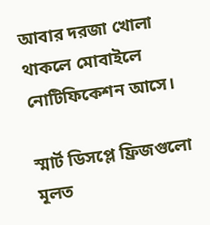আবার দরজা খোলা থাকলে মোবাইলে নোটিফিকেশন আসে।

স্মার্ট ডিসপ্লে ফ্রিজগুলো মূলত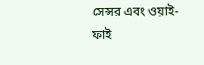সেন্সর এবং ওয়াই-ফাই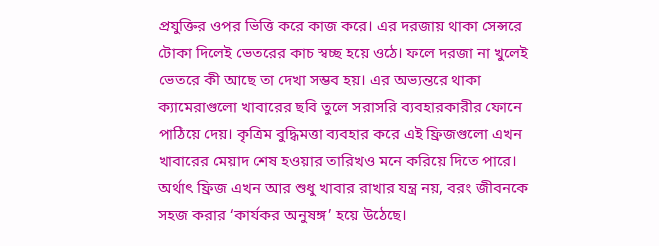প্রযুক্তির ওপর ভিত্তি করে কাজ করে। এর দরজায় থাকা সেন্সরে টোকা দিলেই ভেতরের কাচ স্বচ্ছ হয়ে ওঠে। ফলে দরজা না খুলেই ভেতরে কী আছে তা দেখা সম্ভব হয়। এর অভ্যন্তরে থাকা ক্যামেরাগুলো খাবারের ছবি তুলে সরাসরি ব্যবহারকারীর ফোনে পাঠিয়ে দেয়। কৃত্রিম বুদ্ধিমত্তা ব্যবহার করে এই ফ্রিজগুলো এখন খাবারের মেয়াদ শেষ হওয়ার তারিখও মনে করিয়ে দিতে পারে। অর্থাৎ ফ্রিজ এখন আর শুধু খাবার রাখার যন্ত্র নয়, বরং জীবনকে সহজ করার ‘কার্যকর অনুষঙ্গ’ হয়ে উঠেছে।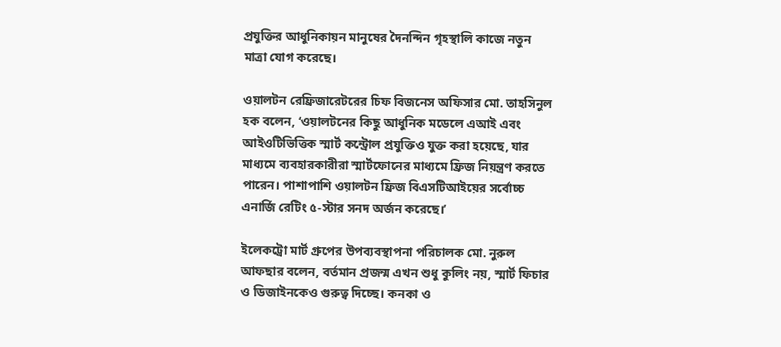প্রযুক্তির আধুনিকায়ন মানুষের দৈনন্দিন গৃহস্থালি কাজে নতুন মাত্রা যোগ করেছে।

ওয়ালটন রেফ্রিজারেটরের চিফ বিজনেস অফিসার মো. তাহসিনুল হক বলেন, ‘ওয়ালটনের কিছু আধুনিক মডেলে এআই এবং আইওটিভিত্তিক স্মার্ট কন্ট্রোল প্রযুক্তিও যুক্ত করা হয়েছে, যার মাধ্যমে ব্যবহারকারীরা স্মার্টফোনের মাধ্যমে ফ্রিজ নিয়ন্ত্রণ করতে পারেন। পাশাপাশি ওয়ালটন ফ্রিজ বিএসটিআইয়ের সর্বোচ্চ এনার্জি রেটিং ৫-স্টার সনদ অর্জন করেছে।’

ইলেকট্রো মার্ট গ্রুপের উপব্যবস্থাপনা পরিচালক মো. নুরুল আফছার বলেন, বর্তমান প্রজন্ম এখন শুধু কুলিং নয়, স্মার্ট ফিচার ও ডিজাইনকেও গুরুত্ব দিচ্ছে। কনকা ও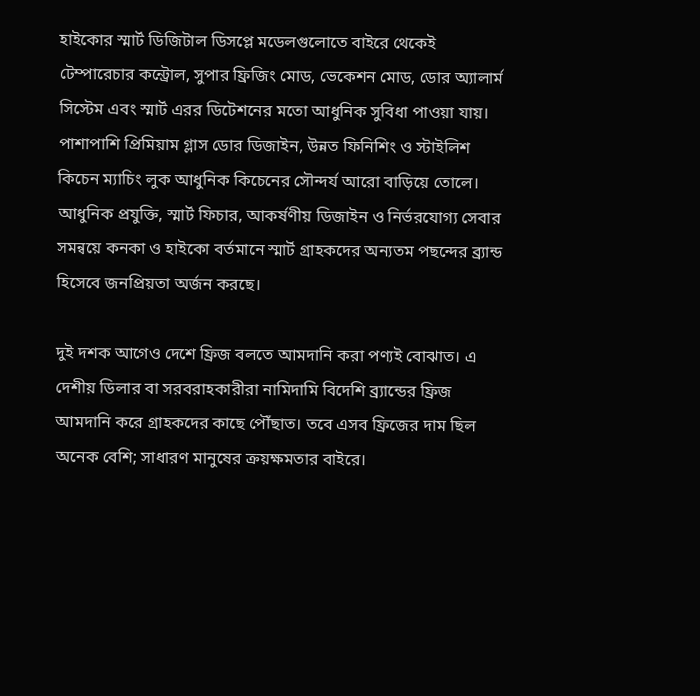হাইকোর স্মার্ট ডিজিটাল ডিসপ্লে মডেলগুলোতে বাইরে থেকেই টেম্পারেচার কন্ট্রোল, সুপার ফ্রিজিং মোড, ভেকেশন মোড, ডোর অ্যালার্ম সিস্টেম এবং স্মার্ট এরর ডিটেশনের মতো আধুনিক সুবিধা পাওয়া যায়। পাশাপাশি প্রিমিয়াম গ্লাস ডোর ডিজাইন, উন্নত ফিনিশিং ও স্টাইলিশ কিচেন ম্যাচিং লুক আধুনিক কিচেনের সৌন্দর্য আরো বাড়িয়ে তোলে। আধুনিক প্রযুক্তি, স্মার্ট ফিচার, আকর্ষণীয় ডিজাইন ও নির্ভরযোগ্য সেবার সমন্বয়ে কনকা ও হাইকো বর্তমানে স্মার্ট গ্রাহকদের অন্যতম পছন্দের ব্র্যান্ড হিসেবে জনপ্রিয়তা অর্জন করছে।

দুই দশক আগেও দেশে ফ্রিজ বলতে আমদানি করা পণ্যই বোঝাত। এ দেশীয় ডিলার বা সরবরাহকারীরা নামিদামি বিদেশি ব্র্যান্ডের ফ্রিজ আমদানি করে গ্রাহকদের কাছে পৌঁছাত। তবে এসব ফ্রিজের দাম ছিল অনেক বেশি; সাধারণ মানুষের ক্রয়ক্ষমতার বাইরে।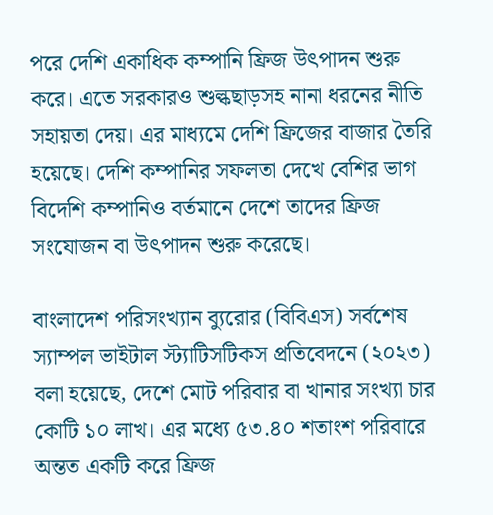পরে দেশি একাধিক কম্পানি ফ্রিজ উৎপাদন শুরু করে। এতে সরকারও শুল্কছাড়সহ নানা ধরনের নীতি সহায়তা দেয়। এর মাধ্যমে দেশি ফ্রিজের বাজার তৈরি হয়েছে। দেশি কম্পানির সফলতা দেখে বেশির ভাগ বিদেশি কম্পানিও বর্তমানে দেশে তাদের ফ্রিজ সংযোজন বা উৎপাদন শুরু করেছে।

বাংলাদেশ পরিসংখ্যান ব্যুরোর (বিবিএস) সর্বশেষ স্যাম্পল ভাইটাল স্ট্যাটিসটিকস প্রতিবেদনে (২০২৩) বলা হয়েছে, দেশে মোট পরিবার বা খানার সংখ্যা চার কোটি ১০ লাখ। এর মধ্যে ৫৩.৪০ শতাংশ পরিবারে অন্তত একটি করে ফ্রিজ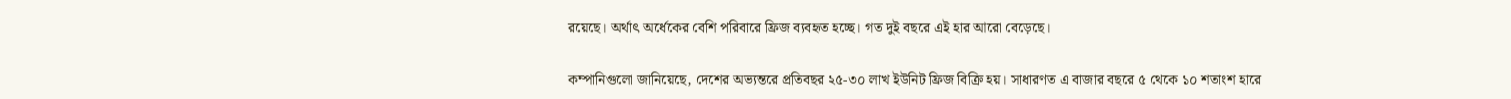রয়েছে। অর্থাৎ অর্ধেকের বেশি পরিবারে ফ্রিজ ব্যবহৃত হচ্ছে। গত দুই বছরে এই হার আরো বেড়েছে।

কম্পানিগুলো জানিয়েছে, দেশের অভ্যন্তরে প্রতিবছর ২৫-৩০ লাখ ইউনিট ফ্রিজ বিক্রি হয়। সাধারণত এ বাজার বছরে ৫ থেকে ১০ শতাংশ হারে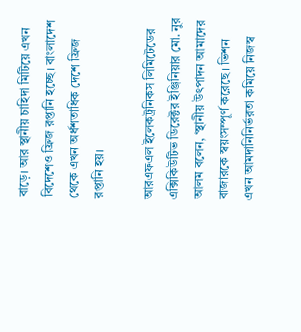বাড়ে। আর স্থানীয় চাহিদা মিটিয়ে এখন বিদেশেও ফ্রিজ রপ্তানি হচ্ছে। বাংলাদেশ থেকে এখন অর্ধশতাধিক দেশে ফ্রিজ রপ্তানি হয়।

আরএফএল ইলেকট্রনিকস লিমিটেডের এক্সিকিউটিভ ডিরেক্টর ইঞ্জিনিয়ার মো. নুর আলম বলেন, ‘স্থানীয় উৎপাদন আমাদের বাজারকে স্বয়ংসম্পূর্ণ করেছে। ভিশন এখন আমদানিনির্ভরতা কমিয়ে নিজস্ব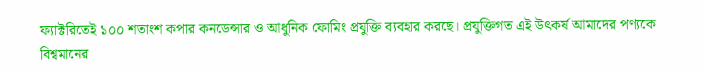ফ্যাক্টরিতেই ১০০ শতাংশ কপার কনডেন্সার ও আধুনিক ফোমিং প্রযুক্তি ব্যবহার করছে। প্রযুক্তিগত এই উৎকর্ষ আমাদের পণ্যকে বিশ্বমানের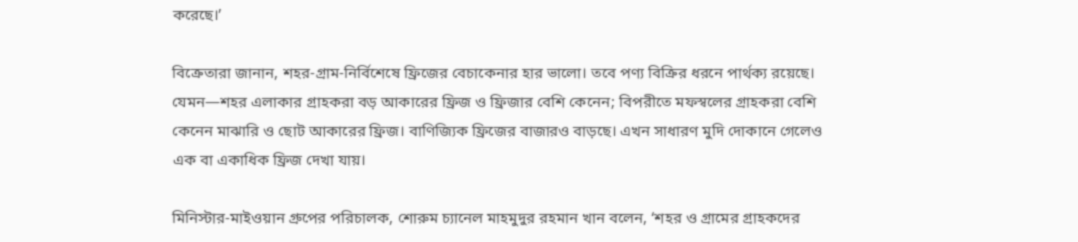করেছে।’

বিক্রেতারা জানান, শহর-গ্রাম-নির্বিশেষে ফ্রিজের বেচাকেনার হার ভালো। তবে পণ্য বিক্রির ধরনে পার্থক্য রয়েছে। যেমন—শহর এলাকার গ্রাহকরা বড় আকারের ফ্রিজ ও ফ্রিজার বেশি কেনেন; বিপরীতে মফস্বলের গ্রাহকরা বেশি কেনেন মাঝারি ও ছোট আকারের ফ্রিজ। বাণিজ্যিক ফ্রিজের বাজারও বাড়ছে। এখন সাধারণ মুদি দোকানে গেলেও এক বা একাধিক ফ্রিজ দেখা যায়।

মিনিস্টার-মাইওয়ান গ্রুপের পরিচালক, শোরুম চ্যানেল মাহমুদুর রহমান খান বলেন, ‘শহর ও গ্রামের গ্রাহকদের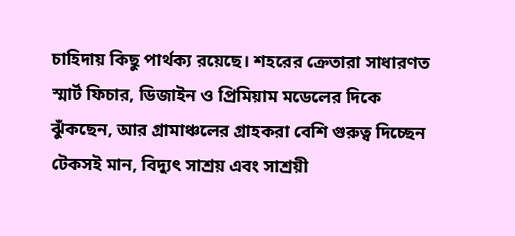চাহিদায় কিছু পার্থক্য রয়েছে। শহরের ক্রেতারা সাধারণত স্মার্ট ফিচার, ডিজাইন ও প্রিমিয়াম মডেলের দিকে ঝুঁকছেন, আর গ্রামাঞ্চলের গ্রাহকরা বেশি গুরুত্ব দিচ্ছেন টেকসই মান, বিদ্যুৎ সাশ্রয় এবং সাশ্রয়ী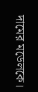দামের মডেলকে।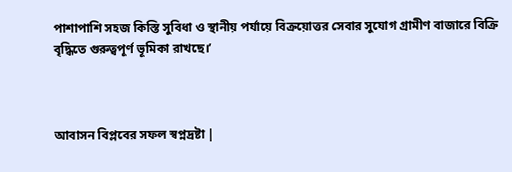পাশাপাশি সহজ কিস্তি সুবিধা ও স্থানীয় পর্যায়ে বিক্রয়োত্তর সেবার সুযোগ গ্রামীণ বাজারে বিক্রি বৃদ্ধিতে গুরুত্বপূর্ণ ভূমিকা রাখছে।’



আবাসন বিপ্লবের সফল স্বপ্নদ্রষ্টা |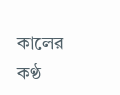কালের কণ্ঠ